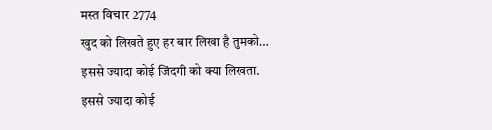मस्त विचार 2774
खुद को लिखते हुए हर बार लिखा है तुमको…
इससे ज्यादा कोई जिंदगी को क्या लिखता.
इससे ज्यादा कोई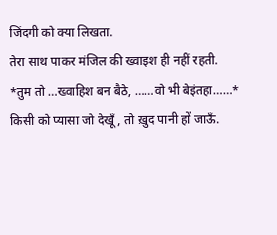जिंदगी को क्या लिखता.
तेरा साथ पाकर मंजिल की ख्वाइश ही नहीं रहती.
*तुम तो …ख्वाहिश बन बैठे, ……वो भी बेइंतहा……*
किसी को प्यासा जो देखूँ, तो ख़ुद पानी हों जाऊँ.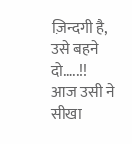ज़िन्दगी है, उसे बहने दो…..!!
आज उसी ने सीखा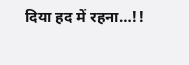दिया हद में रहना…!!